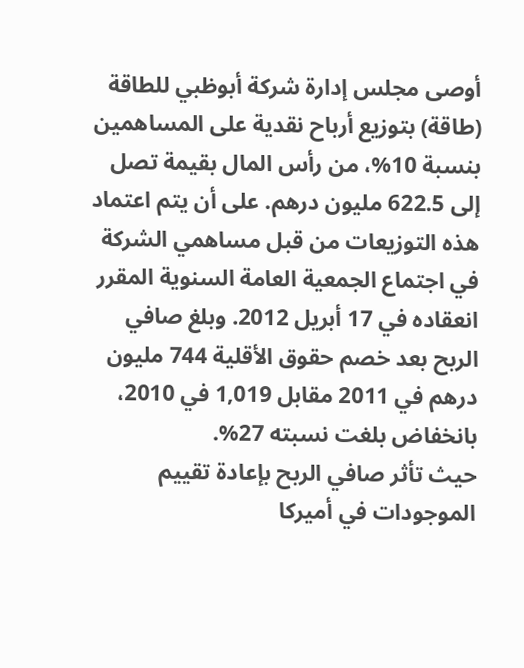أوصى مجلس إدارة شركة أبوظبي للطاقة (طاقة) بتوزيع أرباح نقدية على المساهمين بنسبة 10%، من رأس المال بقيمة تصل إلى 622.5 مليون درهم. على أن يتم اعتماد هذه التوزيعات من قبل مساهمي الشركة في اجتماع الجمعية العامة السنوية المقرر انعقاده في 17 أبريل 2012. وبلغ صافي الربح بعد خصم حقوق الأقلية 744 مليون درهم في 2011 مقابل 1,019 في 2010، بانخفاض بلغت نسبته 27%.
حيث تأثر صافي الربح بإعادة تقييم الموجودات في أميركا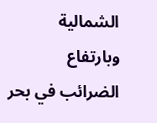الشمالية وبارتفاع الضرائب في بحر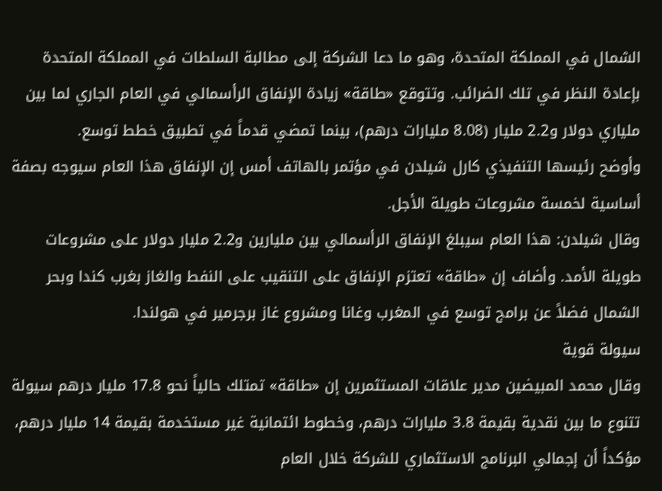الشمال في المملكة المتحدة، وهو ما دعا الشركة إلى مطالبة السلطات في المملكة المتحدة بإعادة النظر في تلك الضرائب. وتتوقع «طاقة» زيادة الإنفاق الرأسمالي في العام الجاري لما بين ملياري دولار و2.2 مليار (8.08 مليارات درهم)، بينما تمضي قدماً في تطبيق خطط توسع.
وأوضح رئيسها التنفيذي كارل شيلدن في مؤتمر بالهاتف أمس إن الإنفاق هذا العام سيوجه بصفة أساسية لخمسة مشروعات طويلة الأجل.
وقال شيلدن: هذا العام سيبلغ الإنفاق الرأسمالي بين مليارين و2.2 مليار دولار على مشروعات طويلة الأمد. وأضاف إن «طاقة» تعتزم الإنفاق على التنقيب على النفط والغاز بغرب كندا وبحر الشمال فضلاً عن برامج توسع في المغرب وغانا ومشروع غاز برجرمير في هولندا.
سيولة قوية
وقال محمد المبيضين مدير علاقات المستثمرين إن «طاقة» تمتلك حالياً نحو 17.8 مليار درهم سيولة تتنوع ما بين نقدية بقيمة 3.8 مليارات درهم، وخطوط ائتمانية غير مستخدمة بقيمة 14 مليار درهم، مؤكداً أن إجمالي البرنامج الاستثماري للشركة خلال العام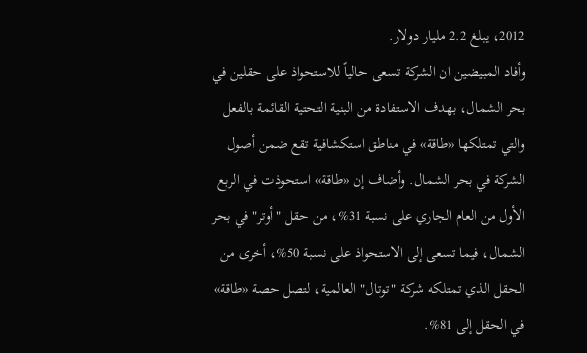2012، يبلغ 2.2 مليار دولار.
وأفاد المبيضين ان الشركة تسعى حالياً للاستحواذ على حقلين في بحر الشمال، بهدف الاستفادة من البنية التحتية القائمة بالفعل والتي تمتلكها «طاقة» في مناطق استكشافية تقع ضمن أصول الشركة في بحر الشمال. وأضاف إن «طاقة» استحوذت في الربع الأول من العام الجاري على نسبة 31%، من حقل "أوتر" في بحر الشمال، فيما تسعى إلى الاستحواذ على نسبة 50%، أخرى من الحقل الذي تمتلكه شركة "توتال" العالمية، لتصل حصة «طاقة» في الحقل إلى 81%.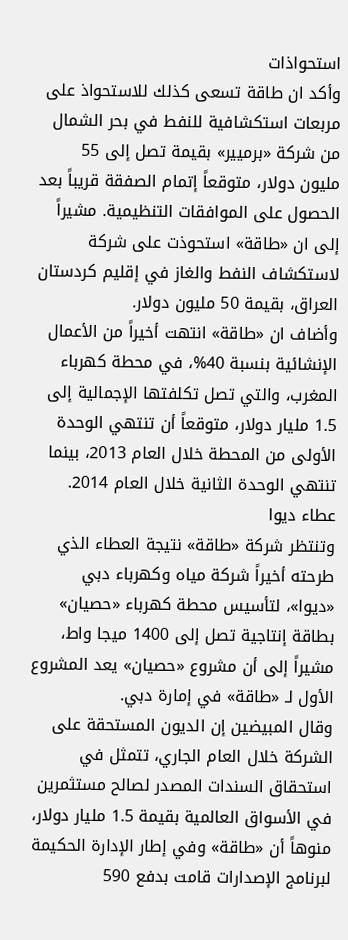استحواذات
وأكد ان طاقة تسعى كذلك للاستحواذ على مربعات استكشافية للنفط في بحر الشمال من شركة «برميير» بقيمة تصل إلى 55 مليون دولار، متوقعاً إتمام الصفقة قريباً بعد الحصول على الموافقات التنظيمية. مشيراً إلى ان «طاقة» استحوذت على شركة لاستكشاف النفط والغاز في إقليم كردستان العراق، بقيمة 50 مليون دولار.
وأضاف ان «طاقة» انتهت أخيراً من الأعمال الإنشائية بنسبة 40%، في محطة كهرباء المغرب، والتي تصل تكلفتها الإجمالية إلى 1.5 مليار دولار، متوقعاً أن تنتهي الوحدة الأولى من المحطة خلال العام 2013، بينما تنتهي الوحدة الثانية خلال العام 2014.
عطاء ديوا
وتنتظر شركة «طاقة» نتيجة العطاء الذي طرحته أخيراً شركة مياه وكهرباء دبي «ديوا»، لتأسيس محطة كهرباء «حصيان» بطاقة إنتاجية تصل إلى 1400 ميجا واط، مشيراً إلى أن مشروع «حصيان» يعد المشروع الأول لـ «طاقة» في إمارة دبي.
وقال المبيضين إن الديون المستحقة على الشركة خلال العام الجاري، تتمثل في استحقاق السندات المصدر لصالح مستثمرين في الأسواق العالمية بقيمة 1.5 مليار دولار، منوهاً أن «طاقة» وفي إطار الإدارة الحكيمة لبرنامج الإصدارات قامت بدفع 590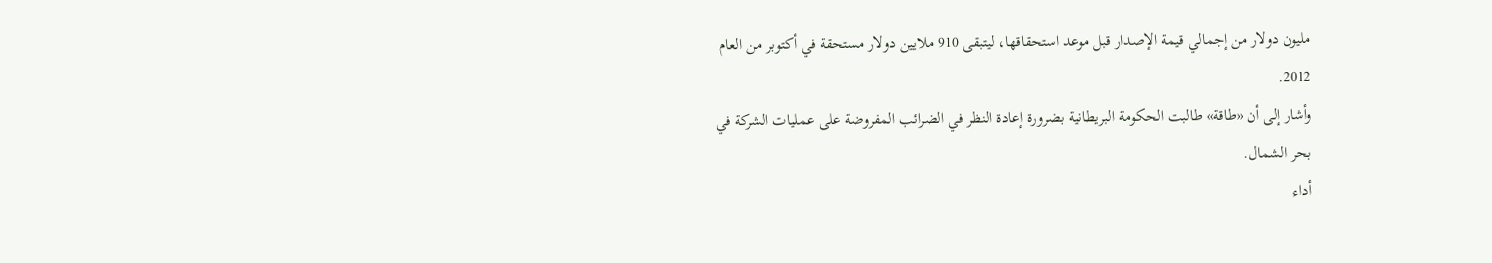مليون دولار من إجمالي قيمة الإصدار قبل موعد استحقاقها، ليتبقى 910 ملايين دولار مستحقة في أكتوبر من العام 2012.
وأشار إلى أن «طاقة» طالبت الحكومة البريطانية بضرورة إعادة النظر في الضرائب المفروضة على عمليات الشركة في بحر الشمال.
أداء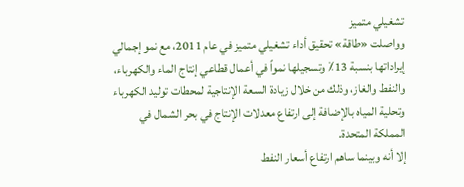تشغيلي متميز
وواصلت «طاقة» تحقيق أداء تشغيلي متميز في عام 2011، مع نمو إجمالي إيراداتها بنسبة 13٪ وتسجيلها نمواً في أعمال قطاعي إنتاج الماء والكهرباء، والنفط والغاز، وذلك من خلال زيادة السعة الإنتاجية لمحطات توليد الكهرباء وتحلية المياه بالإضافة إلى ارتفاع معدلات الإنتاج في بحر الشمال في المملكة المتحدة.
إلا أنه وبينما ساهم ارتفاع أسعار النفط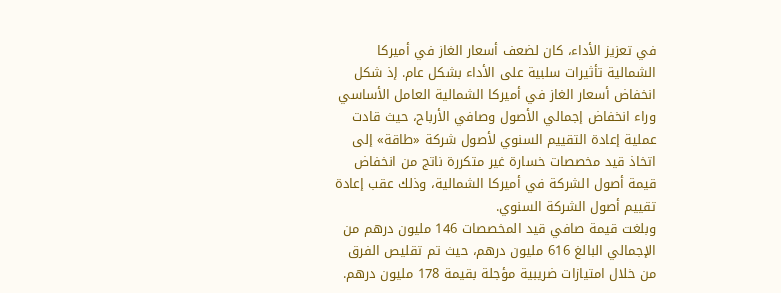في تعزيز الأداء، كان لضعف أسعار الغاز في أميركا الشمالية تأثيرات سلبية على الأداء بشكل عام. إذ شكل انخفاض أسعار الغاز في أميركا الشمالية العامل الأساسي وراء انخفاض إجمالي الأصول وصافي الأرباح، حيث قادت عملية إعادة التقييم السنوي لأصول شركة «طاقة» إلى اتخاذ قيد مخصصات خسارة غير متكررة ناتج من انخفاض قيمة أصول الشركة في أميركا الشمالية، وذلك عقب إعادة تقييم أصول الشركة السنوي.
وبلغت قيمة صافي قيد المخصصات 146 مليون درهم من الإجمالي البالغ 616 مليون درهم، حيث تم تقليص الفرق من خلال امتيازات ضريبية مؤجلة بقيمة 178 مليون درهم.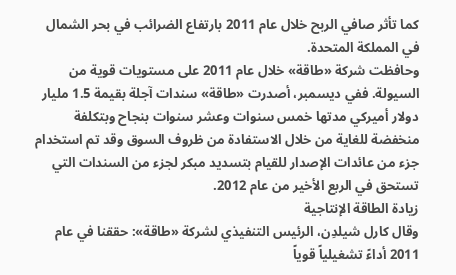كما تأثر صافي الربح خلال عام 2011 بارتفاع الضرائب في بحر الشمال في المملكة المتحدة.
وحافظت شركة «طاقة» خلال عام 2011 على مستويات قوية من السيولة. ففي ديسمبر، أصدرت «طاقة» سندات آجلة بقيمة 1.5 مليار دولار أميركي مدتها خمس سنوات وعشر سنوات بنجاح وبتكلفة منخفضة للغاية من خلال الاستفادة من ظروف السوق وقد تم استخدام جزء من عائدات الإصدار للقيام بتسديد مبكر لجزء من السندات التي تستحق في الربع الأخير من عام 2012.
زيادة الطاقة الإنتاجية
وقال كارل شيلدِن، الرئيس التنفيذي لشركة «طاقة»: حققنا في عام 2011 أداءً تشغيلياً قوياً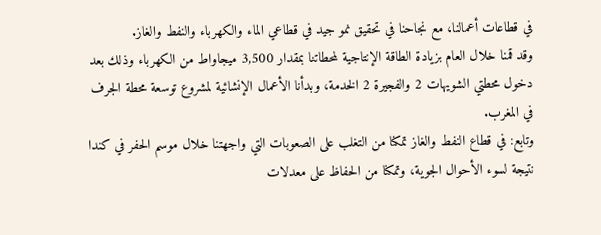في قطاعات أعمالنا، مع نجاحنا في تحقيق نمو جيد في قطاعي الماء والكهرباء والنفط والغاز.
وقد قمنا خلال العام بزيادة الطاقة الإنتاجية لمحطاتنا بمقدار 3,500 ميجاواط من الكهرباء وذلك بعد دخول محطتي الشويهات 2 والفجيرة 2 الخدمة، وبدأنا الأعمال الإنشائية لمشروع توسعة محطة الجرف في المغرب.
وتابع: في قطاع النفط والغاز تمكنا من التغلب على الصعوبات التي واجهتنا خلال موسم الحفر في كندا نتيجة لسوء الأحوال الجوية، وتمكنا من الحفاظ على معدلات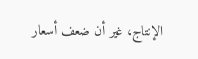الإنتاج، غير أن ضعف أسعار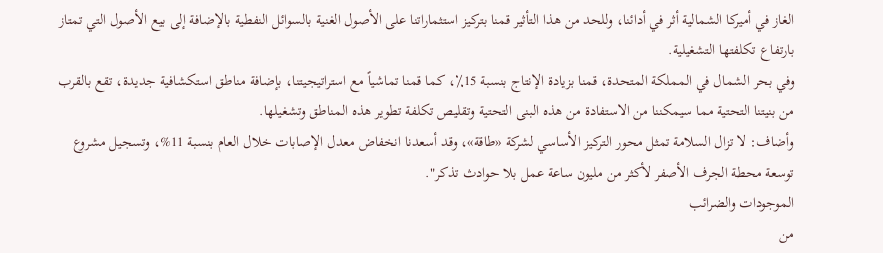الغاز في أميركا الشمالية أثر في أدائنا، وللحد من هذا التأثير قمنا بتركيز استثماراتنا على الأصول الغنية بالسوائل النفطية بالإضافة إلى بيع الأصول التي تمتاز بارتفاع تكلفتها التشغيلية.
وفي بحر الشمال في المملكة المتحدة، قمنا بزيادة الإنتاج بنسبة 15٪، كما قمنا تماشياً مع استراتيجيتنا، بإضافة مناطق استكشافية جديدة، تقع بالقرب من بنيتنا التحتية مما سيمكننا من الاستفادة من هذه البنى التحتية وتقليص تكلفة تطوير هذه المناطق وتشغيلها.
وأضاف: لا تزال السلامة تمثل محور التركيز الأساسي لشركة «طاقة»، وقد أسعدنا انخفاض معدل الإصابات خلال العام بنسبة 11%، وتسجيل مشروع توسعة محطة الجرف الأصفر لأكثر من مليون ساعة عمل بلا حوادث تذكر".
الموجودات والضرائب
من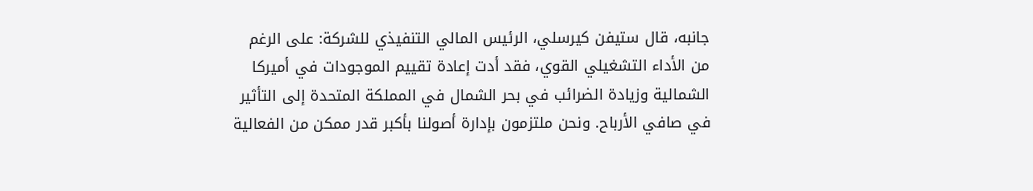جانبه، قال ستيفن كيرسلي، الرئيس المالي التنفيذي للشركة: على الرغم من الأداء التشغيلي القوي، فقد أدت إعادة تقييم الموجودات في أميركا الشمالية وزيادة الضرائب في بحر الشمال في المملكة المتحدة إلى التأثير في صافي الأرباح. ونحن ملتزمون بإدارة أصولنا بأكبر قدر ممكن من الفعالية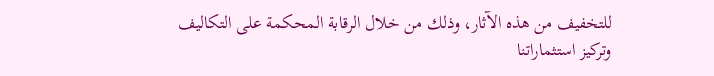للتخفيف من هذه الآثار، وذلك من خلال الرقابة المحكمة على التكاليف وتركيز استثماراتنا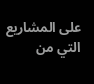على المشاريع التي من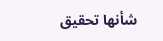شأنها تحقيق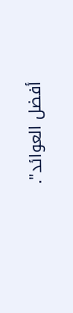أفضل العوائد".